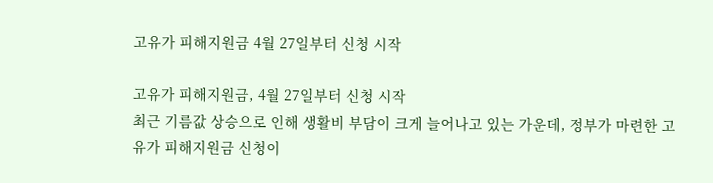고유가 피해지원금 4월 27일부터 신청 시작

고유가 피해지원금, 4월 27일부터 신청 시작
최근 기름값 상승으로 인해 생활비 부담이 크게 늘어나고 있는 가운데, 정부가 마련한 고유가 피해지원금 신청이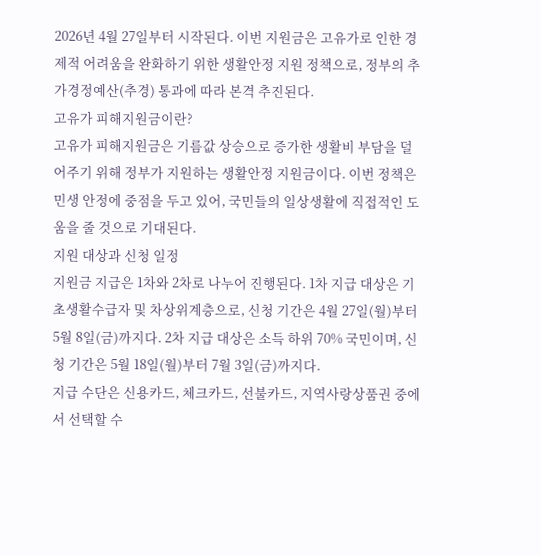2026년 4월 27일부터 시작된다. 이번 지원금은 고유가로 인한 경제적 어려움을 완화하기 위한 생활안정 지원 정책으로, 정부의 추가경정예산(추경) 통과에 따라 본격 추진된다.
고유가 피해지원금이란?
고유가 피해지원금은 기름값 상승으로 증가한 생활비 부담을 덜어주기 위해 정부가 지원하는 생활안정 지원금이다. 이번 정책은 민생 안정에 중점을 두고 있어, 국민들의 일상생활에 직접적인 도움을 줄 것으로 기대된다.
지원 대상과 신청 일정
지원금 지급은 1차와 2차로 나누어 진행된다. 1차 지급 대상은 기초생활수급자 및 차상위계층으로, 신청 기간은 4월 27일(월)부터 5월 8일(금)까지다. 2차 지급 대상은 소득 하위 70% 국민이며, 신청 기간은 5월 18일(월)부터 7월 3일(금)까지다.
지급 수단은 신용카드, 체크카드, 선불카드, 지역사랑상품권 중에서 선택할 수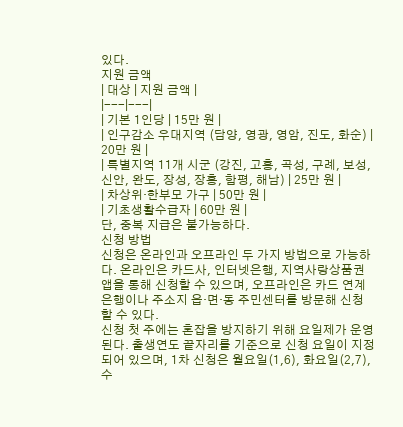있다.
지원 금액
| 대상 | 지원 금액 |
|---|---|
| 기본 1인당 | 15만 원 |
| 인구감소 우대지역 (담양, 영광, 영암, 진도, 화순) | 20만 원 |
| 특별지역 11개 시군 (강진, 고흥, 곡성, 구례, 보성, 신안, 완도, 장성, 장흥, 함평, 해남) | 25만 원 |
| 차상위·한부모 가구 | 50만 원 |
| 기초생활수급자 | 60만 원 |
단, 중복 지급은 불가능하다.
신청 방법
신청은 온라인과 오프라인 두 가지 방법으로 가능하다. 온라인은 카드사, 인터넷은행, 지역사랑상품권 앱을 통해 신청할 수 있으며, 오프라인은 카드 연계 은행이나 주소지 읍·면·동 주민센터를 방문해 신청할 수 있다.
신청 첫 주에는 혼잡을 방지하기 위해 요일제가 운영된다. 출생연도 끝자리를 기준으로 신청 요일이 지정되어 있으며, 1차 신청은 월요일(1,6), 화요일(2,7), 수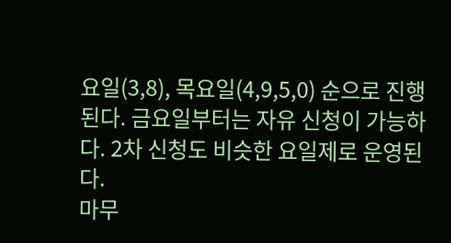요일(3,8), 목요일(4,9,5,0) 순으로 진행된다. 금요일부터는 자유 신청이 가능하다. 2차 신청도 비슷한 요일제로 운영된다.
마무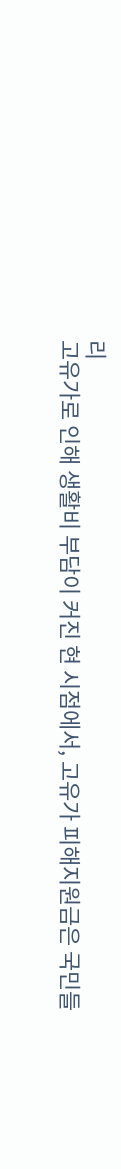리
고유가로 인해 생활비 부담이 커진 현 시점에서, 고유가 피해지원금은 국민들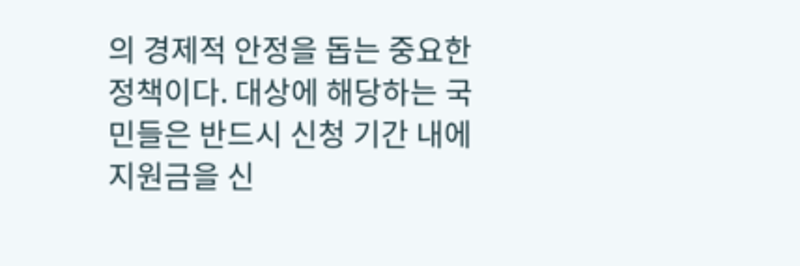의 경제적 안정을 돕는 중요한 정책이다. 대상에 해당하는 국민들은 반드시 신청 기간 내에 지원금을 신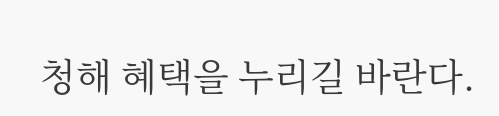청해 혜택을 누리길 바란다.